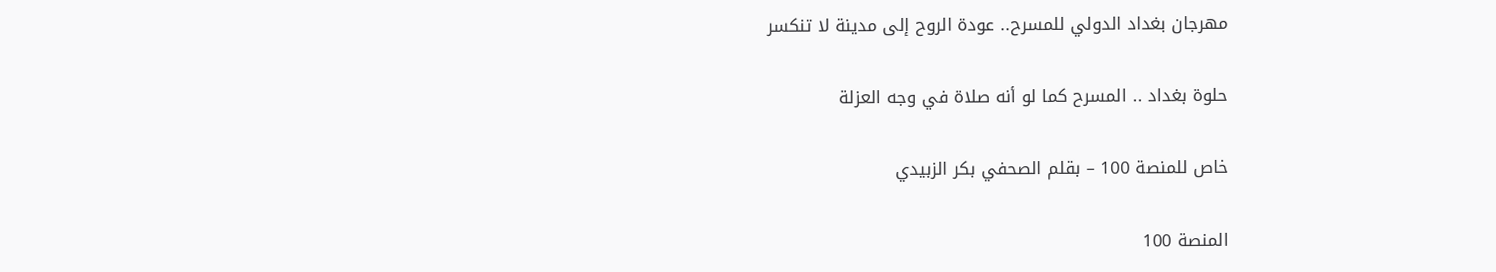مهرجان بغداد الدولي للمسرح.. عودة الروح إلى مدينة لا تنكسر

حلوة بغداد .. المسرح كما لو أنه صلاة في وجه العزلة

خاص للمنصة 100 – بقلم الصحفي بكر الزبيدي

المنصة 100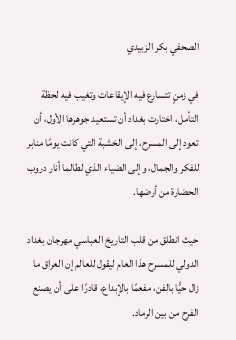الصحفي بكر الزبيدي

في زمنٍ تتسارع فيه الإيقاعات وتغيب فيه لحظة التأمل، اختارت بغداد أن تستعيد جوهرها الأول، أن تعود إلى المسرح، إلى الخشبة التي كانت يومًا منابر للفكر والجمال، وإلى الضياء الذي لطالما أنار دروب الحضارة من أرضها.

حيث انطلق من قلب التاريخ العباسي مهرجان بغداد الدولي للمسرح هذا العام ليقول للعالم إن العراق ما زال حيًّا بالفن، مفعمًا بالإبداع، قادرًا على أن يصنع الفرح من بين الرماد.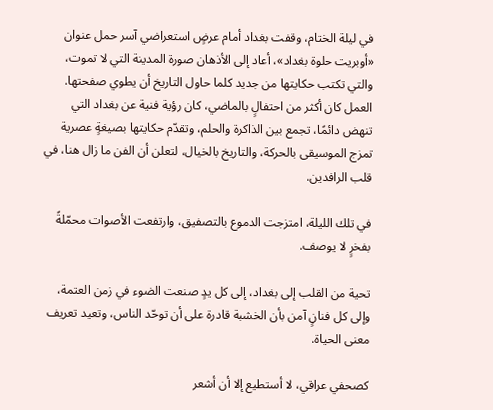في ليلة الختام، وقفت بغداد أمام عرضٍ استعراضي آسر حمل عنوان «أوبريت حلوة بغداد»، أعاد إلى الأذهان صورة المدينة التي لا تموت، والتي تكتب حكايتها من جديد كلما حاول التاريخ أن يطوي صفحتها.
العمل كان أكثر من احتفالٍ بالماضي، كان رؤية فنية عن بغداد التي تنهض دائمًا، تجمع بين الذاكرة والحلم، وتقدّم حكايتها بصيغةٍ عصرية تمزج الموسيقى بالحركة، والتاريخ بالخيال، لتعلن أن الفن ما زال هنا، في قلب الرافدين.

في تلك الليلة، امتزجت الدموع بالتصفيق، وارتفعت الأصوات محمّلةً بفخرٍ لا يوصف.

تحية من القلب إلى بغداد، إلى كل يدٍ صنعت الضوء في زمن العتمة، وإلى كل فنانٍ آمن بأن الخشبة قادرة على أن توحّد الناس، وتعيد تعريف معنى الحياة.

كصحفي عراقي، لا أستطيع إلا أن أشعر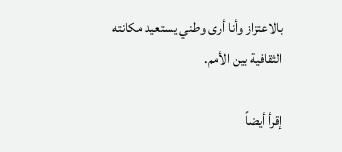بالاعتزاز وأنا أرى وطني يستعيد مكانته الثقافية بين الأمم.

إقرأ أيضاً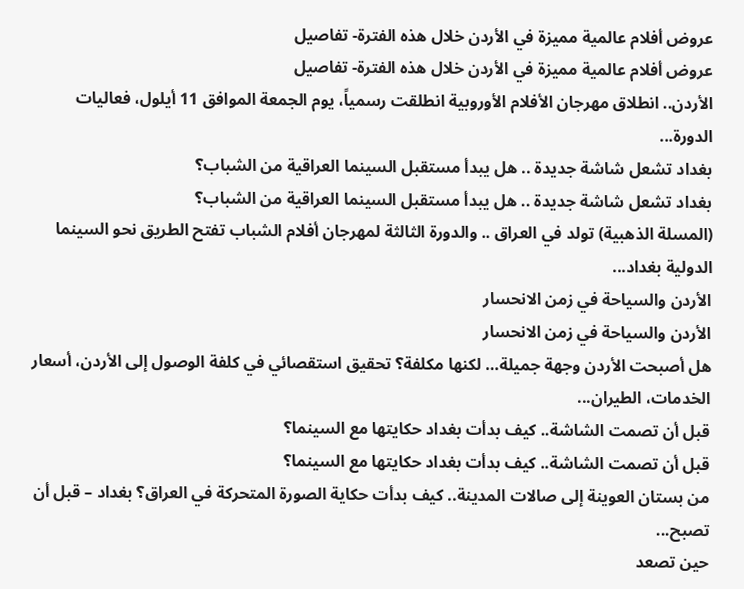عروض أفلام عالمية مميزة في الأردن خلال هذه الفترة- تفاصيل
عروض أفلام عالمية مميزة في الأردن خلال هذه الفترة- تفاصيل
الأردن.. انطلاق مهرجان الأفلام الأوروبية انطلقت رسمياً، يوم الجمعة الموافق 11 أيلول، فعاليات الدورة...
بغداد تشعل شاشة جديدة .. هل يبدأ مستقبل السينما العراقية من الشباب؟
بغداد تشعل شاشة جديدة .. هل يبدأ مستقبل السينما العراقية من الشباب؟
(المسلة الذهبية) تولد في العراق .. والدورة الثالثة لمهرجان أفلام الشباب تفتح الطريق نحو السينما الدولية بغداد...
الأردن والسياحة في زمن الانحسار
الأردن والسياحة في زمن الانحسار
هل أصبحت الأردن وجهة جميلة… لكنها مكلفة؟ تحقيق استقصائي في كلفة الوصول إلى الأردن، أسعار الخدمات، الطيران...
قبل أن تصمت الشاشة.. كيف بدأت بغداد حكايتها مع السينما؟
قبل أن تصمت الشاشة.. كيف بدأت بغداد حكايتها مع السينما؟
من بستان العوينة إلى صالات المدينة.. كيف بدأت حكاية الصورة المتحركة في العراق؟ بغداد – قبل أن تصبح...
حين تصعد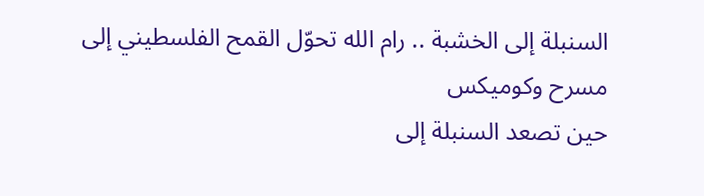السنبلة إلى الخشبة .. رام الله تحوّل القمح الفلسطيني إلى مسرح وكوميكس
حين تصعد السنبلة إلى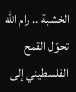الخشبة .. رام الله تحوّل القمح الفلسطيني إلى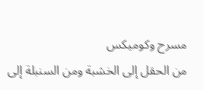مسرح وكوميكس
من الحقل إلى الخشبة ومن السنبلة إلى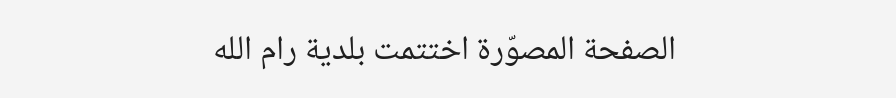الصفحة المصوّرة اختتمت بلدية رام الله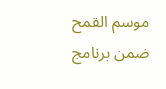موسم القمح ضمن برنامج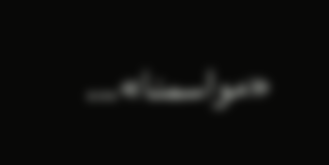«مواسمنا»...